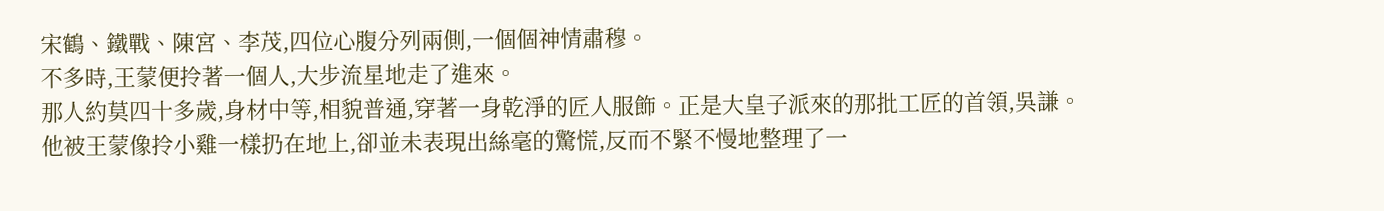宋鶴、鐵戰、陳宮、李茂,四位心腹分列兩側,一個個神情肅穆。
不多時,王蒙便拎著一個人,大步流星地走了進來。
那人約莫四十多歲,身材中等,相貌普通,穿著一身乾淨的匠人服飾。正是大皇子派來的那批工匠的首領,吳謙。
他被王蒙像拎小雞一樣扔在地上,卻並未表現出絲毫的驚慌,反而不緊不慢地整理了一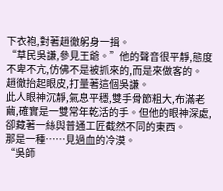下衣袍,對著趙徹躬身一揖。
“草民吳謙,參見王爺。”他的聲音很平靜,態度不卑不亢,仿佛不是被抓來的,而是來做客的。
趙徹抬起眼皮,打量著這個吳謙。
此人眼神沉靜,氣息平穩,雙手骨節粗大,布滿老繭,確實是一雙常年乾活的手。但他的眼神深處,卻藏著一絲與普通工匠截然不同的東西。
那是一種……見過血的冷漠。
“吳師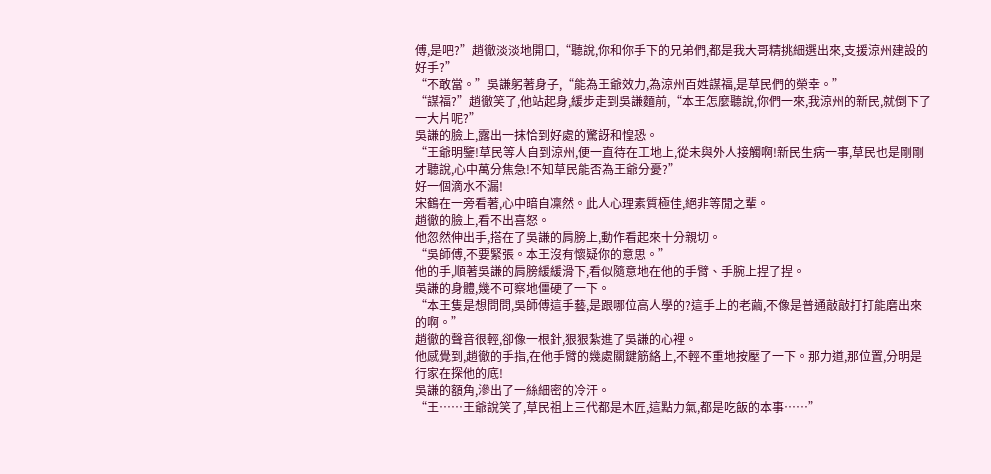傅,是吧?”趙徹淡淡地開口,“聽說,你和你手下的兄弟們,都是我大哥精挑細選出來,支援涼州建設的好手?”
“不敢當。”吳謙躬著身子,“能為王爺效力,為涼州百姓謀福,是草民們的榮幸。”
“謀福?”趙徹笑了,他站起身,緩步走到吳謙麵前,“本王怎麼聽說,你們一來,我涼州的新民,就倒下了一大片呢?”
吳謙的臉上,露出一抹恰到好處的驚訝和惶恐。
“王爺明鑒!草民等人自到涼州,便一直待在工地上,從未與外人接觸啊!新民生病一事,草民也是剛剛才聽說,心中萬分焦急!不知草民能否為王爺分憂?”
好一個滴水不漏!
宋鶴在一旁看著,心中暗自凜然。此人心理素質極佳,絕非等閒之輩。
趙徹的臉上,看不出喜怒。
他忽然伸出手,搭在了吳謙的肩膀上,動作看起來十分親切。
“吳師傅,不要緊張。本王沒有懷疑你的意思。”
他的手,順著吳謙的肩膀緩緩滑下,看似隨意地在他的手臂、手腕上捏了捏。
吳謙的身體,幾不可察地僵硬了一下。
“本王隻是想問問,吳師傅這手藝,是跟哪位高人學的?這手上的老繭,不像是普通敲敲打打能磨出來的啊。”
趙徹的聲音很輕,卻像一根針,狠狠紮進了吳謙的心裡。
他感覺到,趙徹的手指,在他手臂的幾處關鍵筋絡上,不輕不重地按壓了一下。那力道,那位置,分明是行家在探他的底!
吳謙的額角,滲出了一絲細密的冷汗。
“王……王爺說笑了,草民祖上三代都是木匠,這點力氣,都是吃飯的本事……”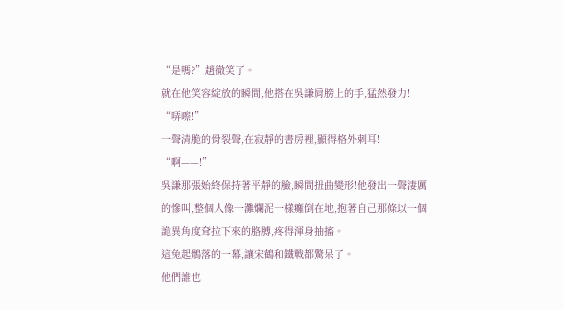“是嗎?”趙徹笑了。
就在他笑容綻放的瞬間,他搭在吳謙肩膀上的手,猛然發力!
“哢嚓!”
一聲清脆的骨裂聲,在寂靜的書房裡,顯得格外刺耳!
“啊——!”
吳謙那張始終保持著平靜的臉,瞬間扭曲變形!他發出一聲淒厲的慘叫,整個人像一灘爛泥一樣癱倒在地,抱著自己那條以一個詭異角度耷拉下來的胳膊,疼得渾身抽搐。
這兔起鶻落的一幕,讓宋鶴和鐵戰都驚呆了。
他們誰也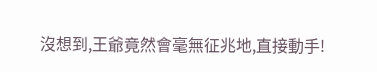沒想到,王爺竟然會毫無征兆地,直接動手!